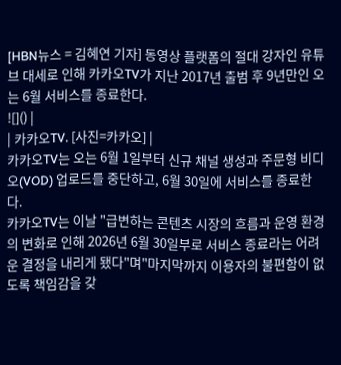[HBN뉴스 = 김혜연 기자] 동영상 플랫폼의 절대 강자인 유튜브 대세로 인해 카카오TV가 지난 2017년 출범 후 9년만인 오는 6월 서비스를 종료한다.
![]() |
| 카카오TV. [사진=카카오] |
카카오TV는 오는 6월 1일부터 신규 채널 생성과 주문형 비디오(VOD) 업로드를 중단하고, 6월 30일에 서비스를 종료한다.
카카오TV는 이날 "급변하는 콘텐츠 시장의 흐름과 운영 환경의 변화로 인해 2026년 6월 30일부로 서비스 종료라는 어려운 결정을 내리게 됐다"며"마지막까지 이용자의 불편함이 없도록 책임감을 갖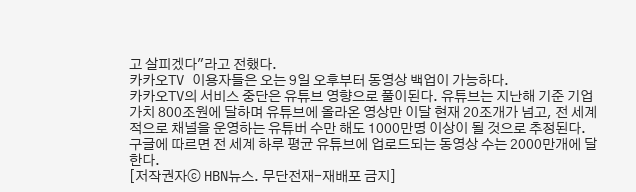고 살피겠다"라고 전했다.
카카오TV 이용자들은 오는 9일 오후부터 동영상 백업이 가능하다.
카카오TV의 서비스 중단은 유튜브 영향으로 풀이된다. 유튜브는 지난해 기준 기업 가치 800조원에 달하며 유튜브에 올라온 영상만 이달 현재 20조개가 넘고, 전 세계적으로 채널을 운영하는 유튜버 수만 해도 1000만명 이상이 될 것으로 추정된다.
구글에 따르면 전 세계 하루 평균 유튜브에 업로드되는 동영상 수는 2000만개에 달한다.
[저작권자ⓒ HBN뉴스. 무단전재-재배포 금지]